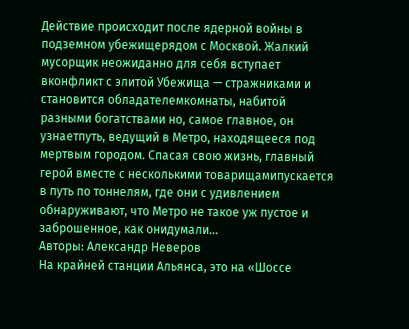Действие происходит после ядерной войны в подземном убежищерядом с Москвой. Жалкий мусорщик неожиданно для себя вступает вконфликт с элитой Убежища — стражниками и становится обладателемкомнаты, набитой разными богатствами но, самое главное, он узнаетпуть, ведущий в Метро, находящееся под мертвым городом. Спасая свою жизнь, главный герой вместе с несколькими товарищамипускается в путь по тоннелям, где они с удивлением обнаруживают, что Метро не такое уж пустое и заброшенное, как онидумали…
Авторы: Александр Неверов
На крайней станции Альянса, это на «Шоссе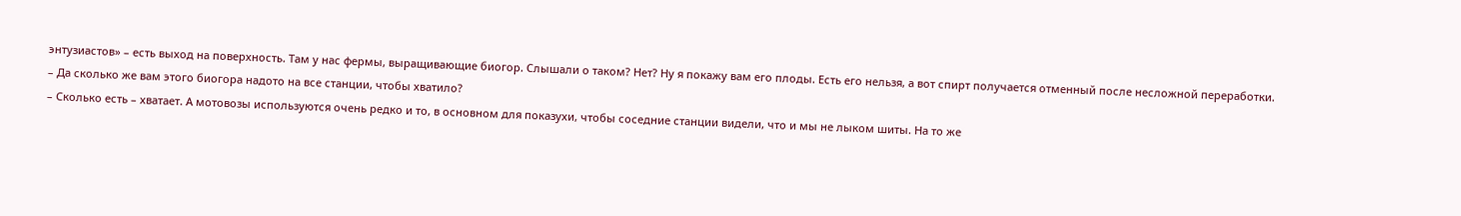энтузиастов» – есть выход на поверхность. Там у нас фермы, выращивающие биогор. Слышали о таком? Нет? Ну я покажу вам его плоды. Есть его нельзя, а вот спирт получается отменный после несложной переработки.
– Да сколько же вам этого биогора надото на все станции, чтобы хватило?
– Сколько есть – хватает. А мотовозы используются очень редко и то, в основном для показухи, чтобы соседние станции видели, что и мы не лыком шиты. На то же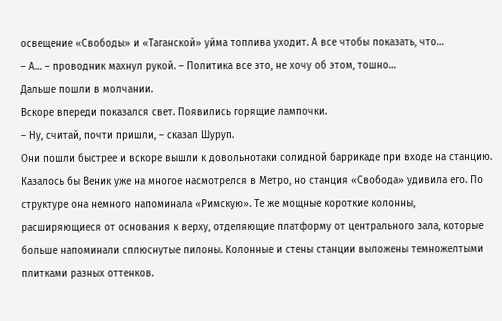освещение «Свободы» и «Таганской» уйма топлива уходит. А все чтобы показать, что…
– А… – проводник махнул рукой. – Политика все это, не хочу об этом, тошно…
Дальше пошли в молчании.
Вскоре впереди показался свет. Появились горящие лампочки.
– Ну, считай, почти пришли, – сказал Шуруп.
Они пошли быстрее и вскоре вышли к довольнотаки солидной баррикаде при входе на станцию.
Казалось бы Веник уже на многое насмотрелся в Метро, но станция «Свобода» удивила его. По структуре она немного напоминала «Римскую». Те же мощные короткие колонны, расширяющиеся от основания к верху, отделяющие платформу от центрального зала, которые больше напоминали сплюснутые пилоны. Колонные и стены станции выложены темножелтыми плитками разных оттенков.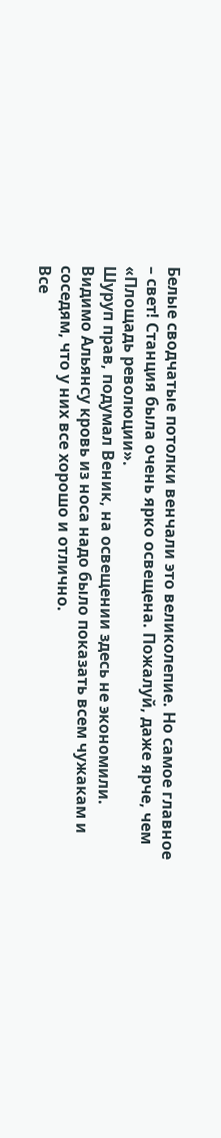Белые сводчатые потолки венчали это великолепие. Но самое главное – свет! Станция была очень ярко освещена. Пожалуй, даже ярче, чем «Площадь революции».
Шуруп прав, подумал Веник, на освещении здесь не экономили. Видимо Альянсу кровь из носа надо было показать всем чужакам и соседям, что у них все хорошо и отлично.
Все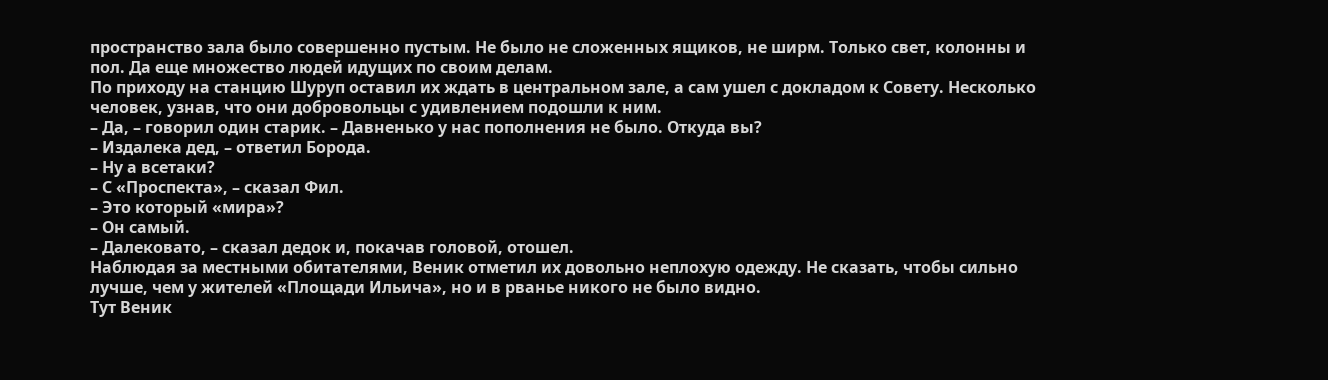пространство зала было совершенно пустым. Не было не сложенных ящиков, не ширм. Только свет, колонны и пол. Да еще множество людей идущих по своим делам.
По приходу на станцию Шуруп оставил их ждать в центральном зале, а сам ушел с докладом к Совету. Несколько человек, узнав, что они добровольцы с удивлением подошли к ним.
– Да, – говорил один старик. – Давненько у нас пополнения не было. Откуда вы?
– Издалека дед, – ответил Борода.
– Ну а всетаки?
– С «Проспекта», – сказал Фил.
– Это который «мира»?
– Он самый.
– Далековато, – сказал дедок и, покачав головой, отошел.
Наблюдая за местными обитателями, Веник отметил их довольно неплохую одежду. Не сказать, чтобы сильно лучше, чем у жителей «Площади Ильича», но и в рванье никого не было видно.
Тут Веник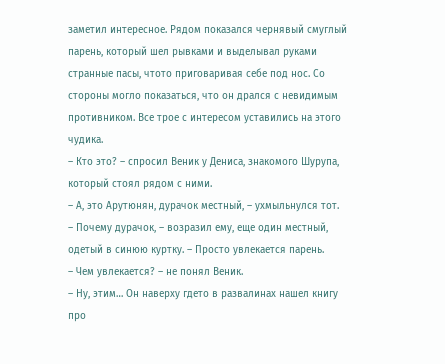заметил интересное. Рядом показался чернявый смуглый парень, который шел рывками и выделывал руками странные пасы, чтото приговаривая себе под нос. Со стороны могло показаться, что он дрался с невидимым противником. Все трое с интересом уставились на этого чудика.
– Кто это? – спросил Веник у Дениса, знакомого Шурупа, который стоял рядом с ними.
– А, это Арутюнян, дурачок местный, – ухмыльнулся тот.
– Почему дурачок, – возразил ему, еще один местный, одетый в синюю куртку. – Просто увлекается парень.
– Чем увлекается? – не понял Веник.
– Ну, этим… Он наверху гдето в развалинах нашел книгу про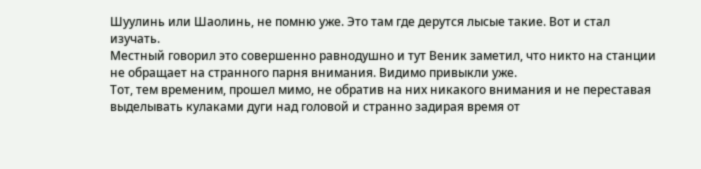Шуулинь или Шаолинь, не помню уже. Это там где дерутся лысые такие. Вот и стал изучать.
Местный говорил это совершенно равнодушно и тут Веник заметил, что никто на станции не обращает на странного парня внимания. Видимо привыкли уже.
Тот, тем временим, прошел мимо, не обратив на них никакого внимания и не переставая выделывать кулаками дуги над головой и странно задирая время от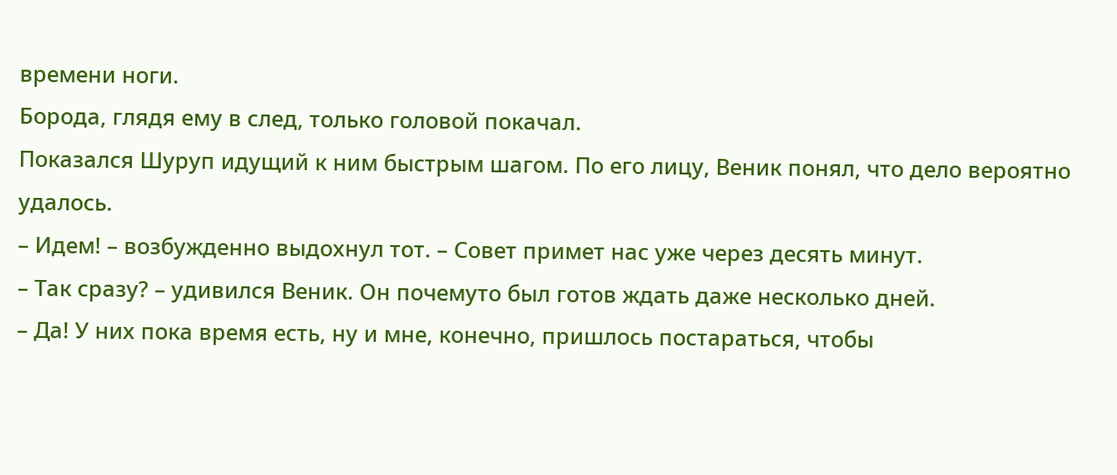времени ноги.
Борода, глядя ему в след, только головой покачал.
Показался Шуруп идущий к ним быстрым шагом. По его лицу, Веник понял, что дело вероятно удалось.
– Идем! – возбужденно выдохнул тот. – Совет примет нас уже через десять минут.
– Так сразу? – удивился Веник. Он почемуто был готов ждать даже несколько дней.
– Да! У них пока время есть, ну и мне, конечно, пришлось постараться, чтобы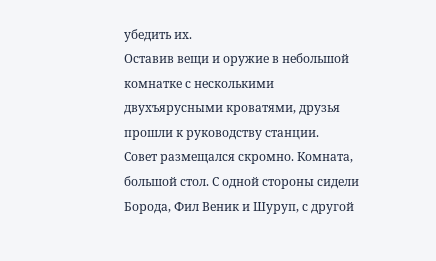убедить их.
Оставив вещи и оружие в небольшой комнатке с несколькими двухъярусными кроватями, друзья прошли к руководству станции.
Совет размещался скромно. Комната, большой стол. С одной стороны сидели Борода, Фил Веник и Шуруп, с другой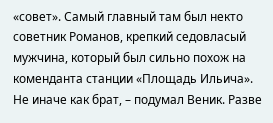«совет». Самый главный там был некто советник Романов, крепкий седовласый мужчина, который был сильно похож на коменданта станции «Площадь Ильича». Не иначе как брат, – подумал Веник. Разве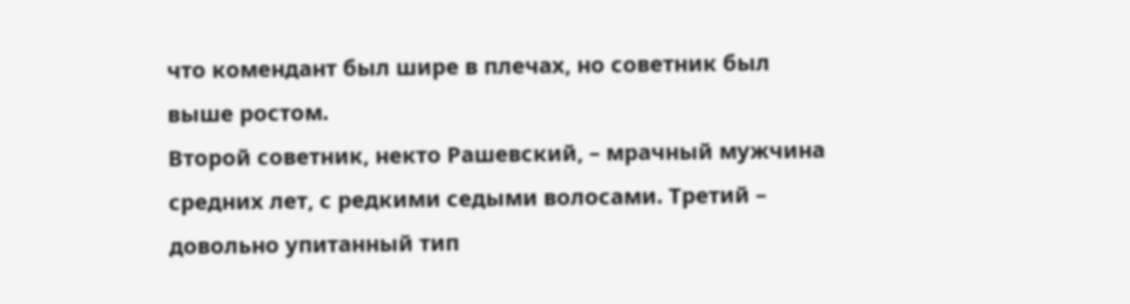что комендант был шире в плечах, но советник был выше ростом.
Второй советник, некто Рашевский, – мрачный мужчина средних лет, с редкими седыми волосами. Третий – довольно упитанный тип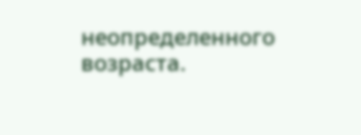неопределенного возраста.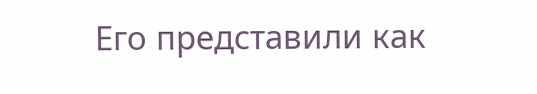Его представили как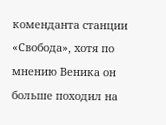коменданта станции «Свобода», хотя по мнению Веника он больше походил на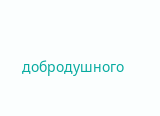добродушного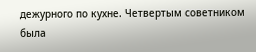дежурного по кухне. Четвертым советником была